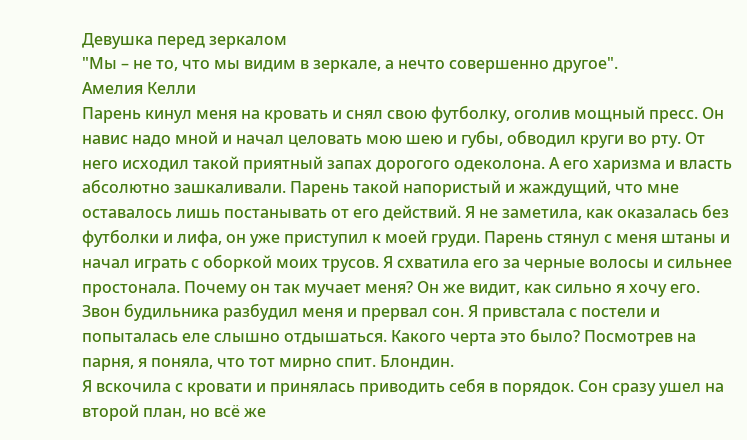Девушка перед зеркалом
"Мы – не то, что мы видим в зеркале, а нечто совершенно другое".
Амелия Келли
Парень кинул меня на кровать и снял свою футболку, оголив мощный пресс. Он навис надо мной и начал целовать мою шею и губы, обводил круги во рту. От него исходил такой приятный запах дорогого одеколона. А его харизма и власть абсолютно зашкаливали. Парень такой напористый и жаждущий, что мне оставалось лишь постанывать от его действий. Я не заметила, как оказалась без футболки и лифа, он уже приступил к моей груди. Парень стянул с меня штаны и начал играть с оборкой моих трусов. Я схватила его за черные волосы и сильнее простонала. Почему он так мучает меня? Он же видит, как сильно я хочу его.
Звон будильника разбудил меня и прервал сон. Я привстала с постели и попыталась еле слышно отдышаться. Какого черта это было? Посмотрев на парня, я поняла, что тот мирно спит. Блондин.
Я вскочила с кровати и принялась приводить себя в порядок. Сон сразу ушел на второй план, но всё же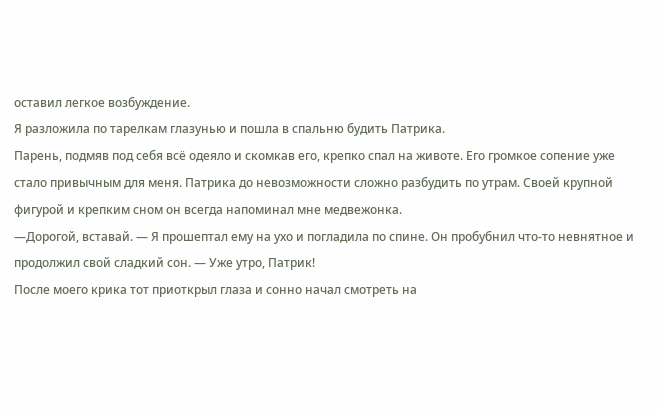оставил легкое возбуждение.
Я разложила по тарелкам глазунью и пошла в спальню будить Патрика.
Парень, подмяв под себя всё одеяло и скомкав его, крепко спал на животе. Его громкое сопение уже стало привычным для меня. Патрика до невозможности сложно разбудить по утрам. Своей крупной фигурой и крепким сном он всегда напоминал мне медвежонка.
—Дорогой, вставай. — Я прошептал ему на ухо и погладила по спине. Он пробубнил что-то невнятное и продолжил свой сладкий сон. — Уже утро, Патрик!
После моего крика тот приоткрыл глаза и сонно начал смотреть на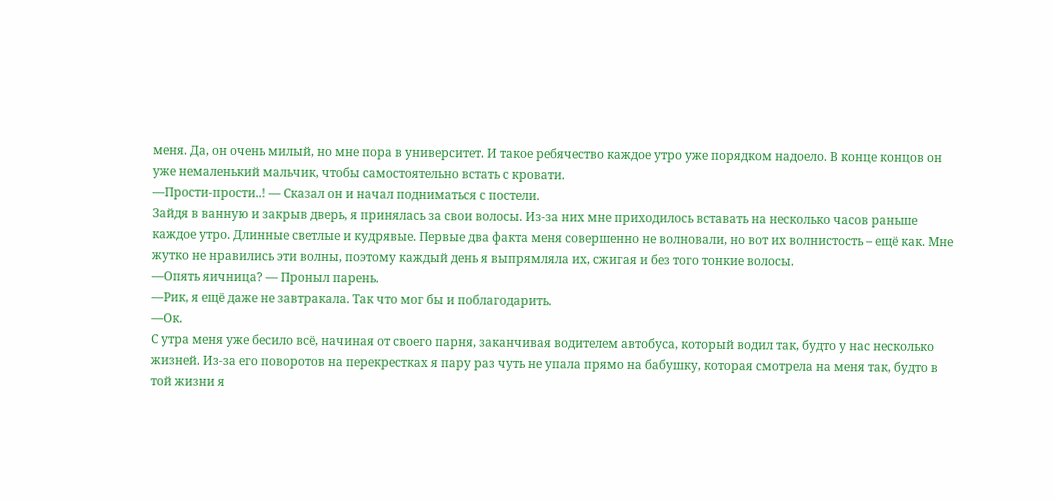меня. Да, он очень милый, но мне пора в университет. И такое ребячество каждое утро уже порядком надоело. В конце концов он уже немаленький мальчик, чтобы самостоятельно встать с кровати.
—Прости-прости..! — Сказал он и начал подниматься с постели.
Зайдя в ванную и закрыв дверь, я принялась за свои волосы. Из-за них мне приходилось вставать на несколько часов раньше каждое утро. Длинные светлые и кудрявые. Первые два факта меня совершенно не волновали, но вот их волнистость – ещё как. Мне жутко не нравились эти волны, поэтому каждый день я выпрямляла их, сжигая и без того тонкие волосы.
—Опять яичница? — Проныл парень.
—Рик, я ещё даже не завтракала. Так что мог бы и поблагодарить.
—Ок.
С утра меня уже бесило всё, начиная от своего парня, заканчивая водителем автобуса, который водил так, будто у нас несколько жизней. Из-за его поворотов на перекрестках я пару раз чуть не упала прямо на бабушку, которая смотрела на меня так, будто в той жизни я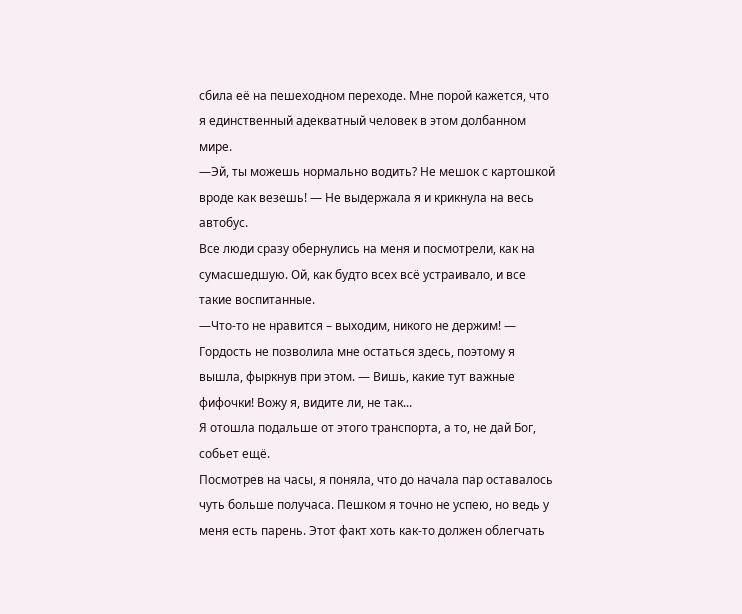сбила её на пешеходном переходе. Мне порой кажется, что я единственный адекватный человек в этом долбанном мире.
—Эй, ты можешь нормально водить? Не мешок с картошкой вроде как везешь! — Не выдержала я и крикнула на весь автобус.
Все люди сразу обернулись на меня и посмотрели, как на сумасшедшую. Ой, как будто всех всё устраивало, и все такие воспитанные.
—Что-то не нравится – выходим, никого не держим! — Гордость не позволила мне остаться здесь, поэтому я вышла, фыркнув при этом. — Вишь, какие тут важные фифочки! Вожу я, видите ли, не так...
Я отошла подальше от этого транспорта, а то, не дай Бог, собьет ещё.
Посмотрев на часы, я поняла, что до начала пар оставалось чуть больше получаса. Пешком я точно не успею, но ведь у меня есть парень. Этот факт хоть как-то должен облегчать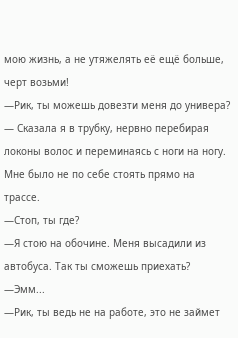мою жизнь, а не утяжелять её ещё больше, черт возьми!
—Рик, ты можешь довезти меня до универа? — Сказала я в трубку, нервно перебирая локоны волос и переминаясь с ноги на ногу. Мне было не по себе стоять прямо на трассе.
—Стоп, ты где?
—Я стою на обочине. Меня высадили из автобуса. Так ты сможешь приехать?
—Эмм...
—Рик, ты ведь не на работе, это не займет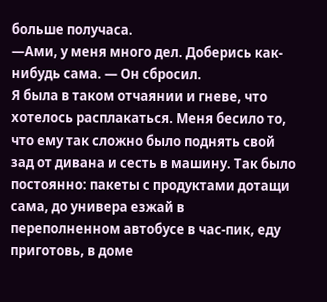больше получаса.
—Ами, у меня много дел. Доберись как-нибудь сама. — Он сбросил.
Я была в таком отчаянии и гневе, что хотелось расплакаться. Меня бесило то, что ему так сложно было поднять свой зад от дивана и сесть в машину. Так было постоянно: пакеты с продуктами дотащи сама, до универа езжай в переполненном автобусе в час-пик, еду приготовь, в доме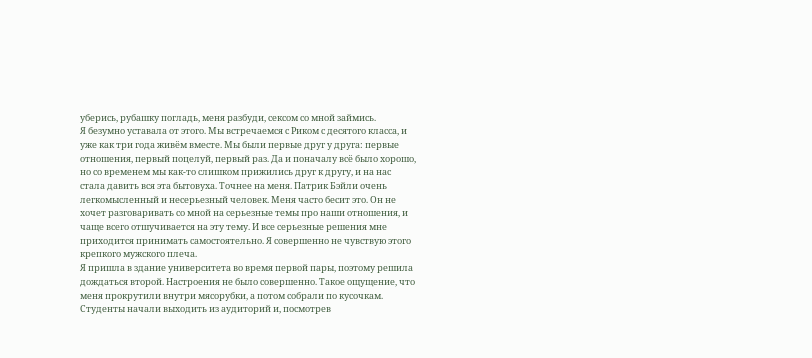уберись, рубашку погладь, меня разбуди, сексом со мной займись.
Я безумно уставала от этого. Мы встречаемся с Риком с десятого класса, и уже как три года живём вместе. Мы были первые друг у друга: первые отношения, первый поцелуй, первый раз. Да и поначалу всё было хорошо, но со временем мы как-то слишком прижились друг к другу, и на нас стала давить вся эта бытовуха. Точнее на меня. Патрик Бэйли очень легкомысленный и несерьезный человек. Меня часто бесит это. Он не хочет разговаривать со мной на серьезные темы про наши отношения, и чаще всего отшучивается на эту тему. И все серьезные решения мне приходится принимать самостоятельно. Я совершенно не чувствую этого крепкого мужского плеча.
Я пришла в здание университета во время первой пары, поэтому решила дождаться второй. Настроения не было совершенно. Такое ощущение, что меня прокрутили внутри мясорубки, а потом собрали по кусочкам.
Студенты начали выходить из аудиторий и, посмотрев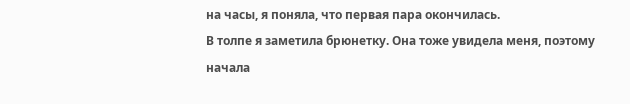на часы, я поняла, что первая пара окончилась.
В толпе я заметила брюнетку. Она тоже увидела меня, поэтому начала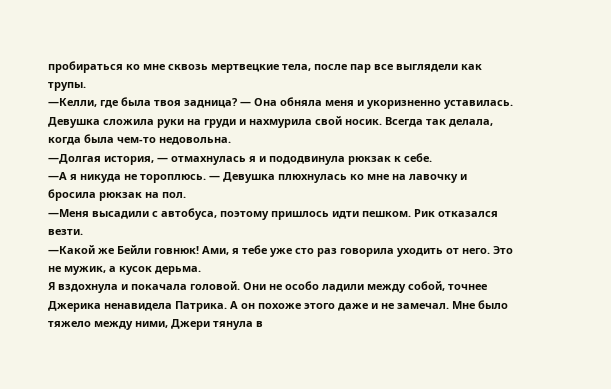пробираться ко мне сквозь мертвецкие тела, после пар все выглядели как трупы.
—Келли, где была твоя задница? — Она обняла меня и укоризненно уставилась.
Девушка сложила руки на груди и нахмурила свой носик. Всегда так делала, когда была чем-то недовольна.
—Долгая история, — отмахнулась я и пододвинула рюкзак к себе.
—А я никуда не тороплюсь. — Девушка плюхнулась ко мне на лавочку и бросила рюкзак на пол.
—Меня высадили с автобуса, поэтому пришлось идти пешком. Рик отказался везти.
—Какой же Бейли говнюк! Ами, я тебе уже сто раз говорила уходить от него. Это не мужик, а кусок дерьма.
Я вздохнула и покачала головой. Они не особо ладили между собой, точнее Джерика ненавидела Патрика. А он похоже этого даже и не замечал. Мне было тяжело между ними, Джери тянула в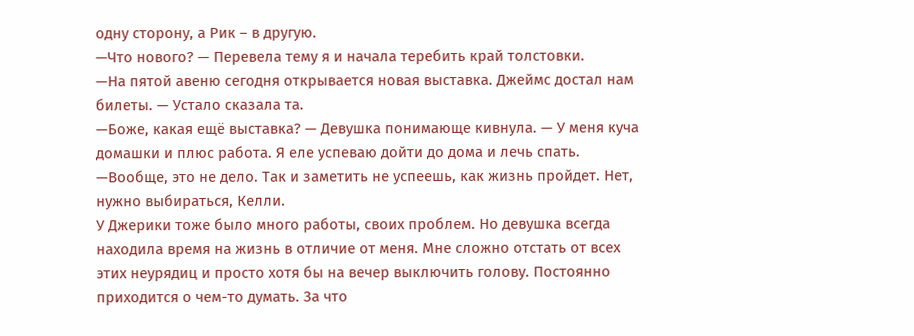одну сторону, а Рик – в другую.
—Что нового? — Перевела тему я и начала теребить край толстовки.
—На пятой авеню сегодня открывается новая выставка. Джеймс достал нам билеты. — Устало сказала та.
—Боже, какая ещё выставка? — Девушка понимающе кивнула. — У меня куча домашки и плюс работа. Я еле успеваю дойти до дома и лечь спать.
—Вообще, это не дело. Так и заметить не успеешь, как жизнь пройдет. Нет, нужно выбираться, Келли.
У Джерики тоже было много работы, своих проблем. Но девушка всегда находила время на жизнь в отличие от меня. Мне сложно отстать от всех этих неурядиц и просто хотя бы на вечер выключить голову. Постоянно приходится о чем-то думать. За что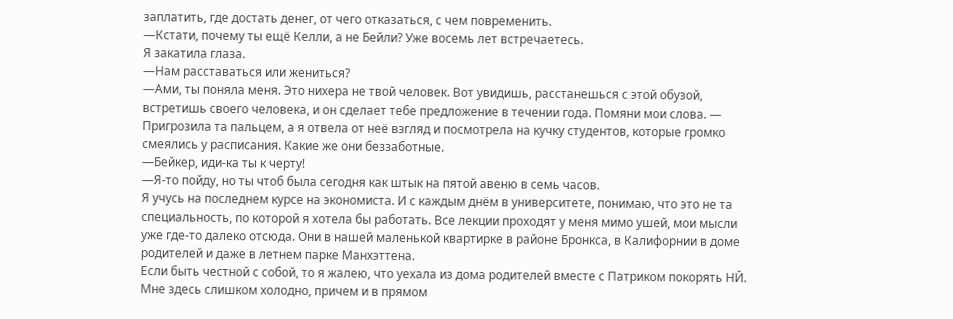заплатить, где достать денег, от чего отказаться, с чем повременить.
—Кстати, почему ты ещё Келли, а не Бейли? Уже восемь лет встречаетесь.
Я закатила глаза.
—Нам расставаться или жениться?
—Ами, ты поняла меня. Это нихера не твой человек. Вот увидишь, расстанешься с этой обузой, встретишь своего человека, и он сделает тебе предложение в течении года. Помяни мои слова. — Пригрозила та пальцем, а я отвела от неё взгляд и посмотрела на кучку студентов, которые громко смеялись у расписания. Какие же они беззаботные.
—Бейкер, иди-ка ты к черту!
—Я-то пойду, но ты чтоб была сегодня как штык на пятой авеню в семь часов.
Я учусь на последнем курсе на экономиста. И с каждым днём в университете, понимаю, что это не та специальность, по которой я хотела бы работать. Все лекции проходят у меня мимо ушей, мои мысли уже где-то далеко отсюда. Они в нашей маленькой квартирке в районе Бронкса, в Калифорнии в доме родителей и даже в летнем парке Манхэттена.
Если быть честной с собой, то я жалею, что уехала из дома родителей вместе с Патриком покорять НЙ. Мне здесь слишком холодно, причем и в прямом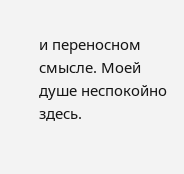и переносном смысле. Моей душе неспокойно здесь.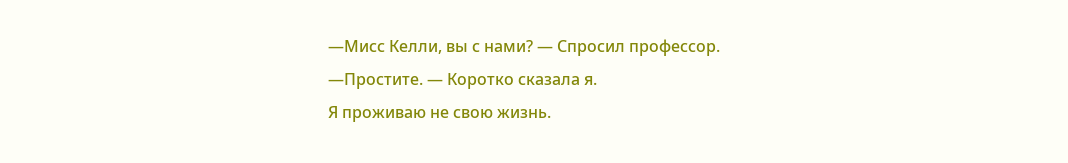—Мисс Келли, вы с нами? — Спросил профессор.
—Простите. — Коротко сказала я.
Я проживаю не свою жизнь.